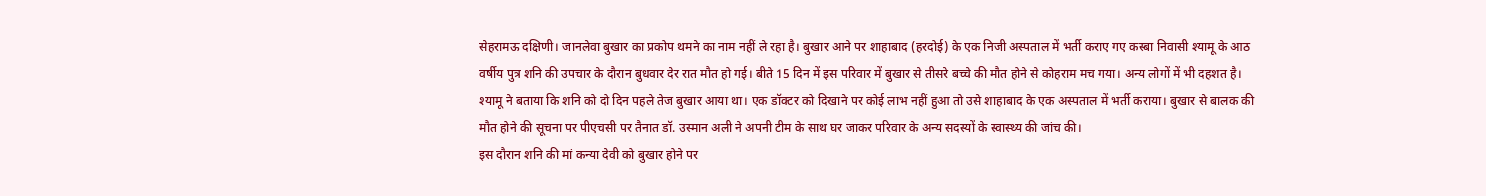सेहरामऊ दक्षिणी। जानलेवा बुखार का प्रकोप थमने का नाम नहीं ले रहा है। बुखार आने पर शाहाबाद (हरदोई) के एक निजी अस्पताल में भर्ती कराए गए कस्बा निवासी श्यामू के आठ वर्षीय पुत्र शनि की उपचार के दौरान बुधवार देर रात मौत हो गई। बीते 15 दिन में इस परिवार में बुखार से तीसरे बच्चे की मौत होने से कोहराम मच गया। अन्य लोगों में भी दहशत है।
श्यामू ने बताया कि शनि को दो दिन पहले तेज बुखार आया था। एक डॉक्टर को दिखाने पर कोई लाभ नहीं हुआ तो उसे शाहाबाद के एक अस्पताल में भर्ती कराया। बुखार से बालक की मौत होने की सूचना पर पीएचसी पर तैनात डॉ. उस्मान अली ने अपनी टीम के साथ घर जाकर परिवार के अन्य सदस्यों के स्वास्थ्य की जांच की।
इस दौरान शनि की मां कन्या देवी को बुखार होने पर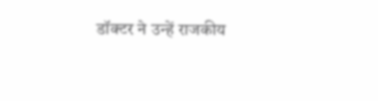डॉक्टर ने उन्हें राजकीय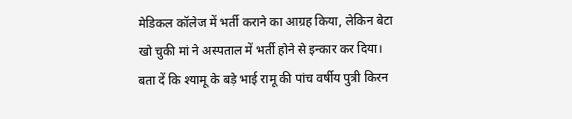मेडिकल कॉलेज में भर्ती कराने का आग्रह किया, लेकिन बेटा खो चुकी मां ने अस्पताल में भर्ती होने से इन्कार कर दिया।
बता दें कि श्यामू के बड़े भाई रामू की पांच वर्षीय पुत्री किरन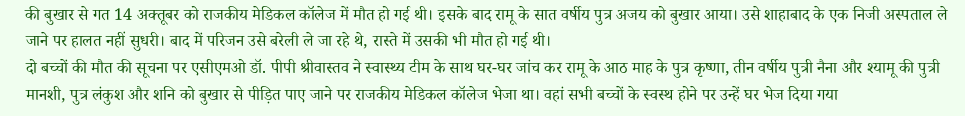की बुखार से गत 14 अक्तूबर को राजकीय मेडिकल कॉलेज में मौत हो गई थी। इसके बाद रामू के सात वर्षीय पुत्र अजय को बुखार आया। उसे शाहाबाद के एक निजी अस्पताल ले जाने पर हालत नहीं सुधरी। बाद में परिजन उसे बरेली ले जा रहे थे, रास्ते में उसकी भी मौत हो गई थी।
दो बच्चों की मौत की सूचना पर एसीएमओ डॉ. पीपी श्रीवास्तव ने स्वास्थ्य टीम के साथ घर-घर जांच कर रामू के आठ माह के पुत्र कृष्णा, तीन वर्षीय पुत्री नैना और श्यामू की पुत्री मानशी, पुत्र लंकुश और शनि को बुखार से पीड़ित पाए जाने पर राजकीय मेडिकल कॉलेज भेजा था। वहां सभी बच्चों के स्वस्थ होने पर उन्हें घर भेज दिया गया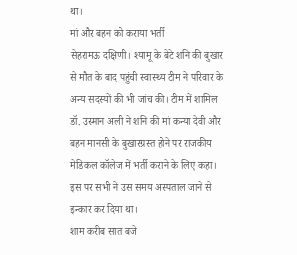था।
मां और बहन को कराया भर्ती
सेहरामऊ दक्षिणी। श्यामू के बेटे शनि की बुखार से मौत के बाद पहुंची स्वास्थ्य टीम ने परिवार के अन्य सदस्यों की भी जांच की। टीम में शामिल डॉ. उस्मान अली ने शनि की मां कन्या देवी और बहन मानसी के बुखारग्रस्त होने पर राजकीय मेडिकल कॉलेज में भर्ती कराने के लिए कहा। इस पर सभी ने उस समय अस्पताल जाने से इन्कार कर दिया था।
शाम करीब सात बजे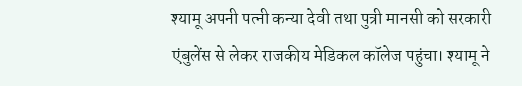श्यामू अपनी पत्नी कन्या देवी तथा पुत्री मानसी को सरकारी एंबुलेंस से लेकर राजकीय मेडिकल कॉलेज पहुंचा। श्यामू ने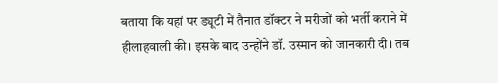बताया कि यहां पर ड्यूटी में तैनात डॉक्टर ने मरीजों को भर्ती कराने में हीलाहवाली की। इसके बाद उन्होंने डॉ. उस्मान को जानकारी दी। तब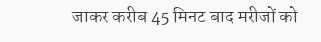जाकर करीब 45 मिनट बाद मरीजों को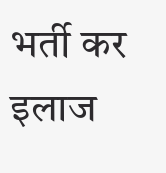भर्ती कर इलाज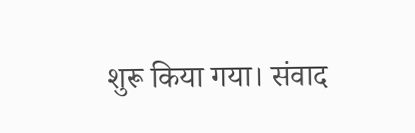शुरू किया गया। संवाद